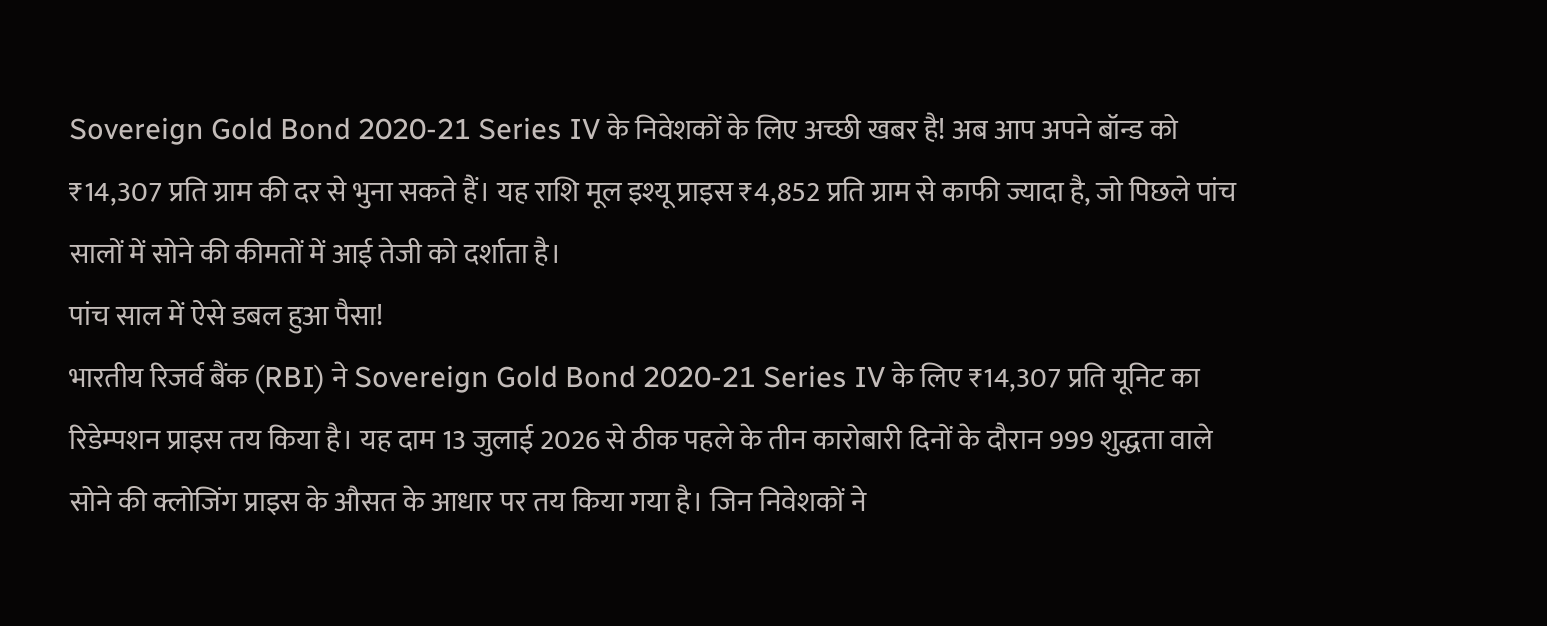Sovereign Gold Bond 2020-21 Series IV के निवेशकों के लिए अच्छी खबर है! अब आप अपने बॉन्ड को ₹14,307 प्रति ग्राम की दर से भुना सकते हैं। यह राशि मूल इश्यू प्राइस ₹4,852 प्रति ग्राम से काफी ज्यादा है, जो पिछले पांच सालों में सोने की कीमतों में आई तेजी को दर्शाता है।
पांच साल में ऐसे डबल हुआ पैसा!
भारतीय रिजर्व बैंक (RBI) ने Sovereign Gold Bond 2020-21 Series IV के लिए ₹14,307 प्रति यूनिट का रिडेम्पशन प्राइस तय किया है। यह दाम 13 जुलाई 2026 से ठीक पहले के तीन कारोबारी दिनों के दौरान 999 शुद्धता वाले सोने की क्लोजिंग प्राइस के औसत के आधार पर तय किया गया है। जिन निवेशकों ने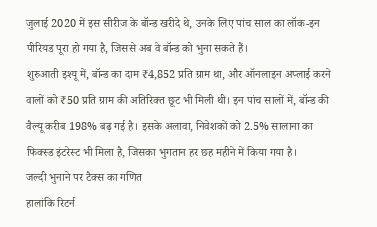जुलाई 2020 में इस सीरीज के बॉन्ड खरीदे थे, उनके लिए पांच साल का लॉक-इन पीरियड पूरा हो गया है, जिससे अब वे बॉन्ड को भुना सकते हैं।
शुरुआती इश्यू में, बॉन्ड का दाम ₹4,852 प्रति ग्राम था, और ऑनलाइन अप्लाई करने वालों को ₹50 प्रति ग्राम की अतिरिक्त छूट भी मिली थी। इन पांच सालों में, बॉन्ड की वैल्यू करीब 198% बढ़ गई है। इसके अलावा, निवेशकों को 2.5% सालाना का फिक्स्ड इंटरेस्ट भी मिला है, जिसका भुगतान हर छह महीने में किया गया है।
जल्दी भुनाने पर टैक्स का गणित
हालांकि रिटर्न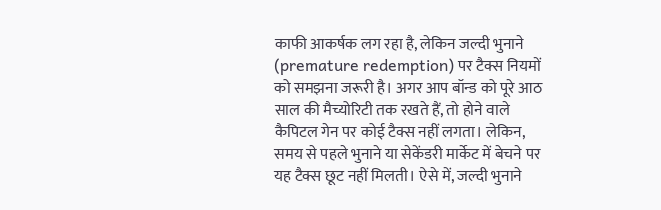काफी आकर्षक लग रहा है, लेकिन जल्दी भुनाने (premature redemption) पर टैक्स नियमों को समझना जरूरी है। अगर आप बॉन्ड को पूरे आठ साल की मैच्योरिटी तक रखते हैं, तो होने वाले कैपिटल गेन पर कोई टैक्स नहीं लगता। लेकिन, समय से पहले भुनाने या सेकेंडरी मार्केट में बेचने पर यह टैक्स छूट नहीं मिलती। ऐसे में, जल्दी भुनाने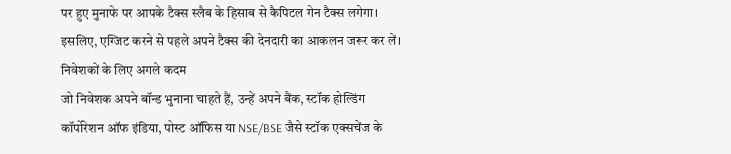पर हुए मुनाफे पर आपके टैक्स स्लैब के हिसाब से कैपिटल गेन टैक्स लगेगा। इसलिए, एग्जिट करने से पहले अपने टैक्स की देनदारी का आकलन जरूर कर लें।
निवेशकों के लिए अगले कदम
जो निवेशक अपने बॉन्ड भुनाना चाहते हैं, उन्हें अपने बैंक, स्टॉक होल्डिंग कॉर्पोरेशन ऑफ इंडिया, पोस्ट ऑफिस या NSE/BSE जैसे स्टॉक एक्सचेंज के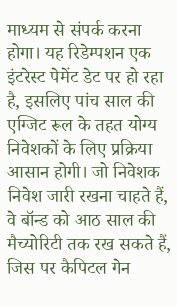माध्यम से संपर्क करना होगा। यह रिडेम्पशन एक इंटरेस्ट पेमेंट डेट पर हो रहा है, इसलिए पांच साल की एग्जिट रूल के तहत योग्य निवेशकों के लिए प्रक्रिया आसान होगी। जो निवेशक निवेश जारी रखना चाहते हैं, वे बॉन्ड को आठ साल की मैच्योरिटी तक रख सकते हैं, जिस पर कैपिटल गेन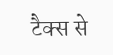टैक्स से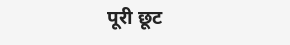पूरी छूट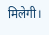मिलेगी।